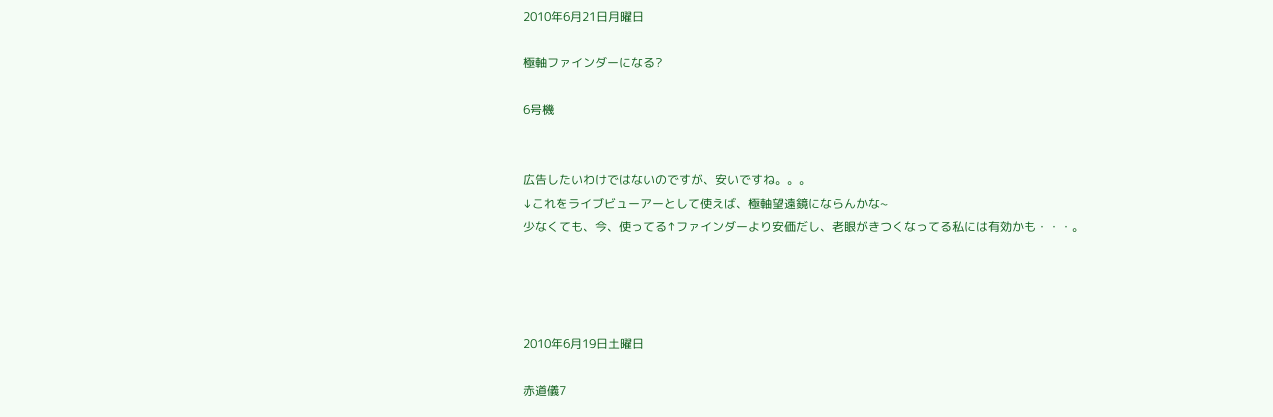2010年6月21日月曜日

極軸ファインダーになる?

6号機


広告したいわけではないのですが、安いですね。。。
↓これをライブビューアーとして使えば、極軸望遠鏡にならんかな~
少なくても、今、使ってる↑ファインダーより安価だし、老眼がきつくなってる私には有効かも・・・。




2010年6月19日土曜日

赤道儀7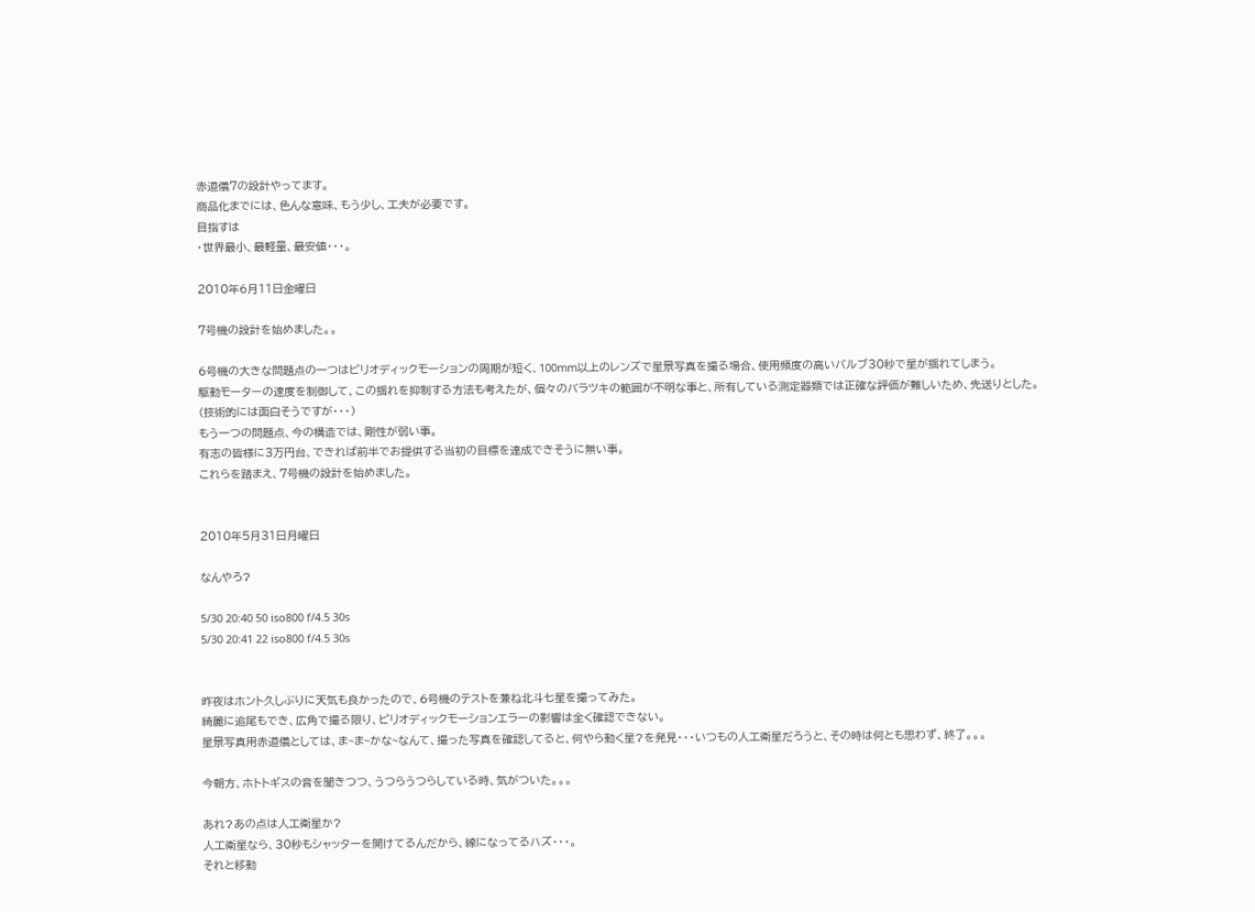赤道儀7の設計やってます。
商品化までには、色んな意味、もう少し、工夫が必要です。
目指すは
・世界最小、最軽量、最安値・・・。

2010年6月11日金曜日

7号機の設計を始めました。。

6号機の大きな問題点の一つはピリオディックモーションの周期が短く、100mm以上のレンズで星景写真を撮る場合、使用頻度の高いバルブ30秒で星が揺れてしまう。
駆動モーターの速度を制御して、この揺れを抑制する方法も考えたが、個々のバラツキの範囲が不明な事と、所有している測定器類では正確な評価が難しいため、先送りとした。
(技術的には面白そうですが・・・)
もう一つの問題点、今の構造では、剛性が弱い事。
有志の皆様に3万円台、できれば前半でお提供する当初の目標を達成できそうに無い事。
これらを踏まえ、7号機の設計を始めました。


2010年5月31日月曜日

なんやろ?

5/30 20:40 50 iso800 f/4.5 30s
5/30 20:41 22 iso800 f/4.5 30s


昨夜はホント久しぶりに天気も良かったので、6号機のテストを兼ね北斗七星を撮ってみた。
綺麗に追尾もでき、広角で撮る限り、ピリオディックモーションエラーの影響は全く確認できない。
星景写真用赤道儀としては、ま~ま~かな~なんて、撮った写真を確認してると、何やら動く星?を発見・・・いつもの人工衛星だろうと、その時は何とも思わず、終了。。。

今朝方、ホトトギスの音を聞きつつ、うつらうつらしている時、気がついた。。。

あれ?あの点は人工衛星か?
人工衛星なら、30秒もシャッターを開けてるんだから、線になってるハズ・・・。
それと移動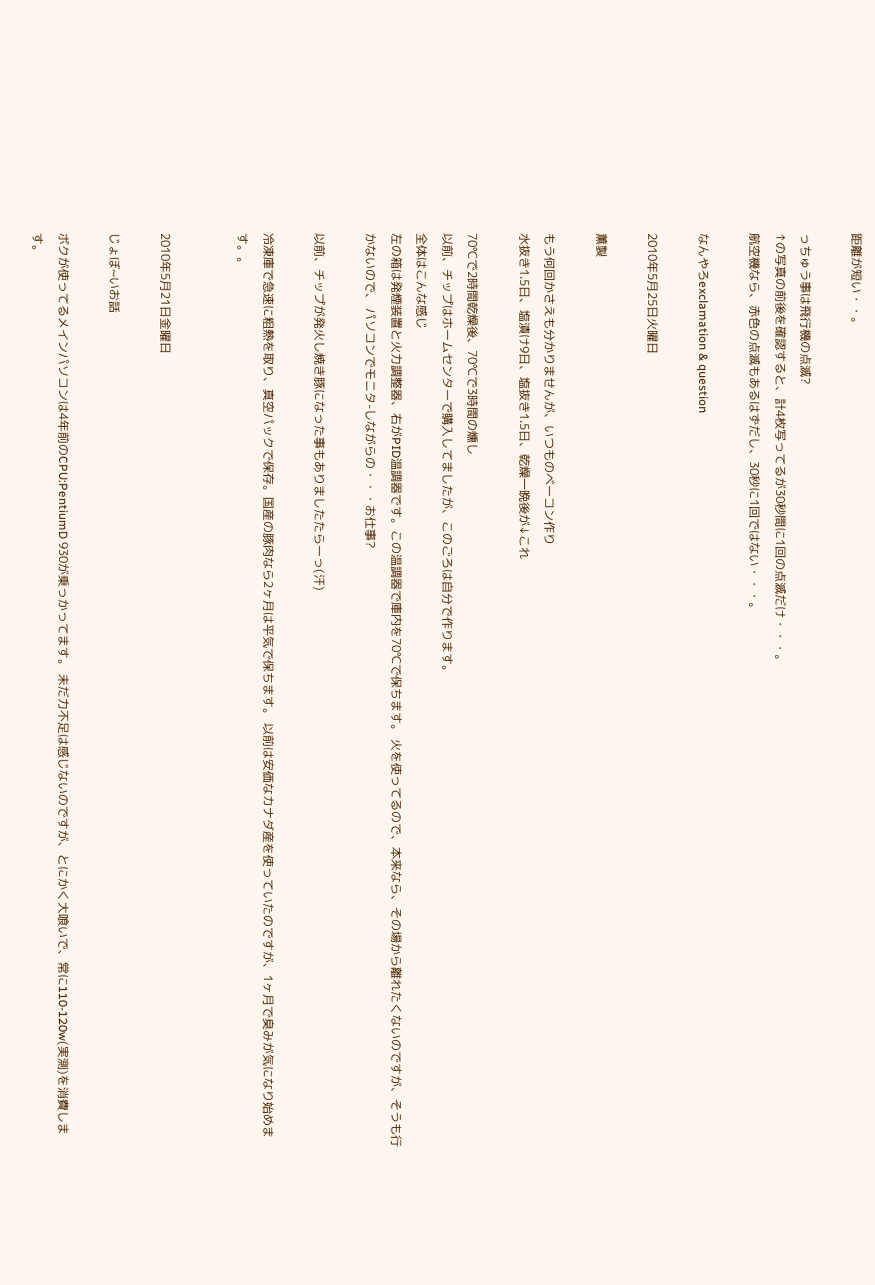距離が短い・・。

っちゅう事は飛行機の点滅?
↑の写真の前後を確認すると、計4枚写ってるが30秒間に1回の点滅だけ・・・。
航空機なら、赤色の点滅もあるはずだし、30秒に1回ではない・・・。

なんやろexclamation & question

2010年5月25日火曜日

薫製

もう何回かさえも分かりませんが、いつものベーコン作り
水抜き1.5日、塩漬け9日、塩抜き1.5日、乾燥一晩後が↓これ

70℃で2時間乾燥後、70℃で3時間の燻し
以前、チップはホームセンターで購入してましたが、このごろは自分で作ります。
全体はこんな感じ
左の箱は発煙装置と火力調整器、右がPID温調器です。この温調器で庫内を70℃で保ちます。 火を使ってるので、本来なら、その場から離れたくないのですが、そうも行かないので、 パソコンでモニタ-しながらの・・・お仕事?

以前、チップが発火し焼き豚になった事もありましたたらーっ(汗)

冷凍庫で急速に粗熱を取り、真空パックで保存。国産の豚肉なら2ヶ月は平気で保ちます。 以前は安価なカナダ産を使っていたのですが、1ヶ月で臭みが気になり始めます。。


2010年5月21日金曜日

じょぼ~いお話

ボクが使ってるメインパソコンは4年前のCPU:PentiumD 930が乗っかってます。 未だ力不足は感じないのですが、とにかく大喰いで、常に110-120w(実測)を消費します。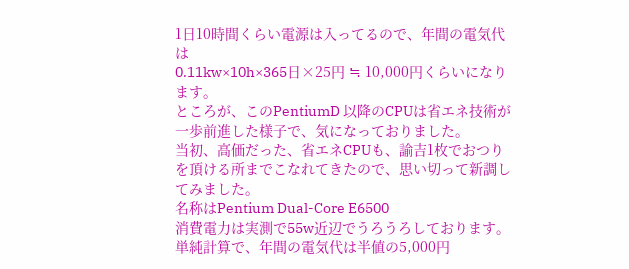1日10時間くらい電源は入ってるので、年間の電気代は
0.11kw×10h×365日×25円 ≒ 10,000円くらいになります。
ところが、このPentiumD 以降のCPUは省エネ技術が一歩前進した様子で、気になっておりました。
当初、高価だった、省エネCPUも、諭吉1枚でおつりを頂ける所までこなれてきたので、思い切って新調してみました。
名称はPentium Dual-Core E6500
消費電力は実測で55w近辺でうろうろしております。
単純計算で、年間の電気代は半値の5,000円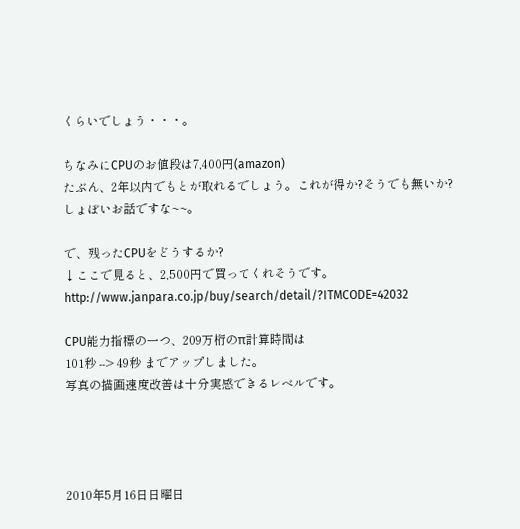くらいでしょう・・・。

ちなみにCPUのお値段は7,400円(amazon)
たぶん、2年以内でもとが取れるでしょう。これが得か?そうでも無いか?
しょぼいお話ですな~~。

で、残ったCPUをどうするか?
↓ここで見ると、2,500円で買ってくれそうです。
http://www.janpara.co.jp/buy/search/detail/?ITMCODE=42032

CPU能力指標の一つ、209万桁のπ計算時間は
101秒 --> 49秒 までアップしました。
写真の描画速度改善は十分実感できるレベルです。




2010年5月16日日曜日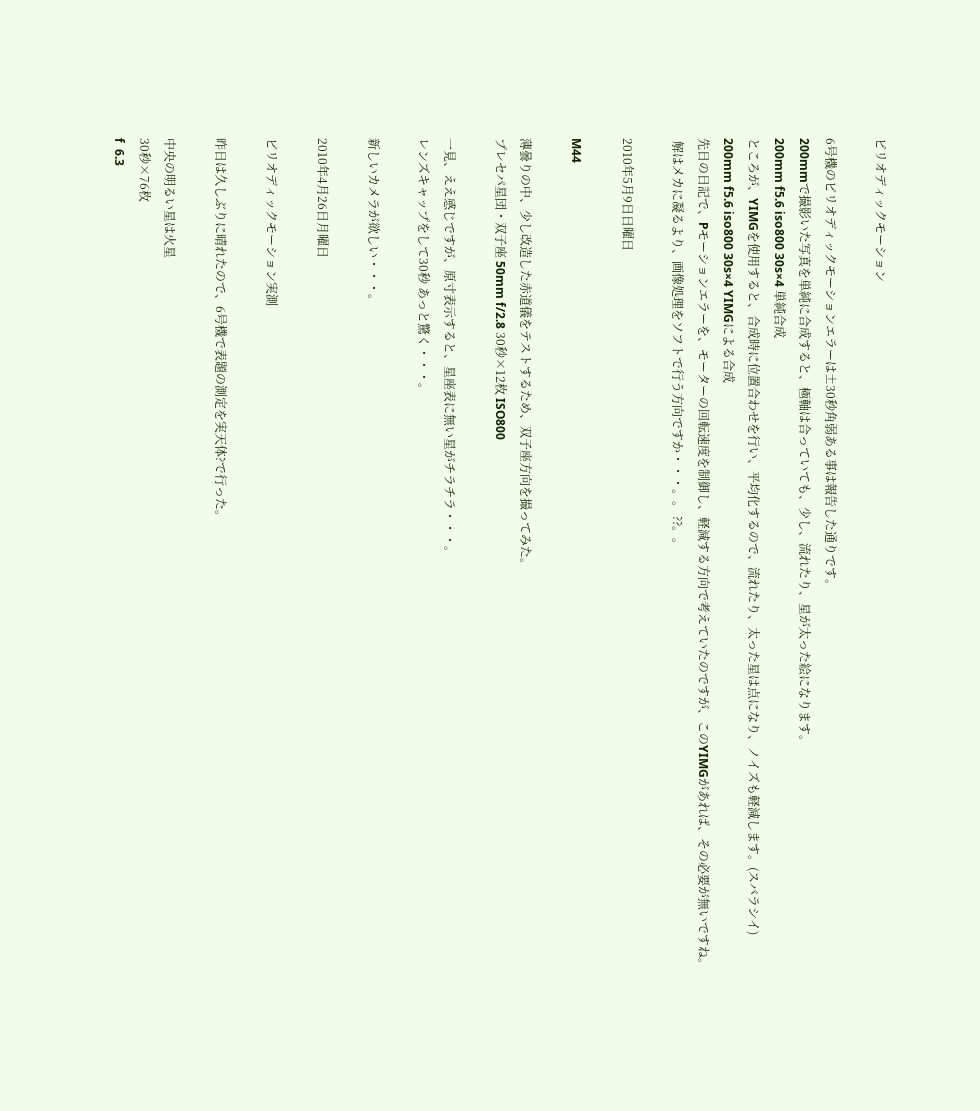ピリオディックモーション

6号機のピリオディックモーションエラーは±30秒角弱ある事は報告した通りです。
200mmで撮影いた写真を単純に合成すると、極軸は合っていても、少し、流れたり、星が太った絵になります。
200mm f5.6 iso800 30s×4 単純合成
ところが、YIMGを使用すると、合成時に位置合わせを行い、平均化するので、流れたり、太った星は点になり、ノイズも軽減します。(スバラシイ)
200mm f5.6 iso800 30s×4 YIMGによる合成
先日の日記で、Pモーションエラーを、モーターの回転速度を制御し、軽減する方向で考えていたのですが、このYIMGがあれば、その必要が無いですね。
 解はメカに凝るより、画像処理をソフトで行う方向ですか・・・。。 ??。。

2010年5月9日日曜日

M44

薄曇りの中、少し改造した赤道儀をテストするため、双子座方向を撮ってみた。
プレセパ星団・双子座 50mm f/2.8 30秒×12枚 ISO800

一見、ええ感じですが、原寸表示すると、星座表に無い星がチラチラ・・・。
レンズキャップをして30秒 あっと驚く・・・。

新しいカメラが欲しい・・・。

2010年4月26日月曜日

ピリオディックモーション実測

昨日は久しぶりに晴れたので、6号機で表題の測定を実天体?で行った。

中央の明るい星は火星
30秒×76枚
f  6.3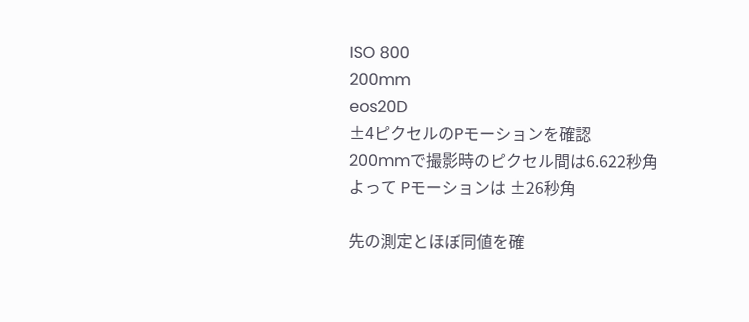ISO 800
200mm
eos20D
±4ピクセルのPモーションを確認
200mmで撮影時のピクセル間は6.622秒角
よって Pモーションは ±26秒角

先の測定とほぼ同値を確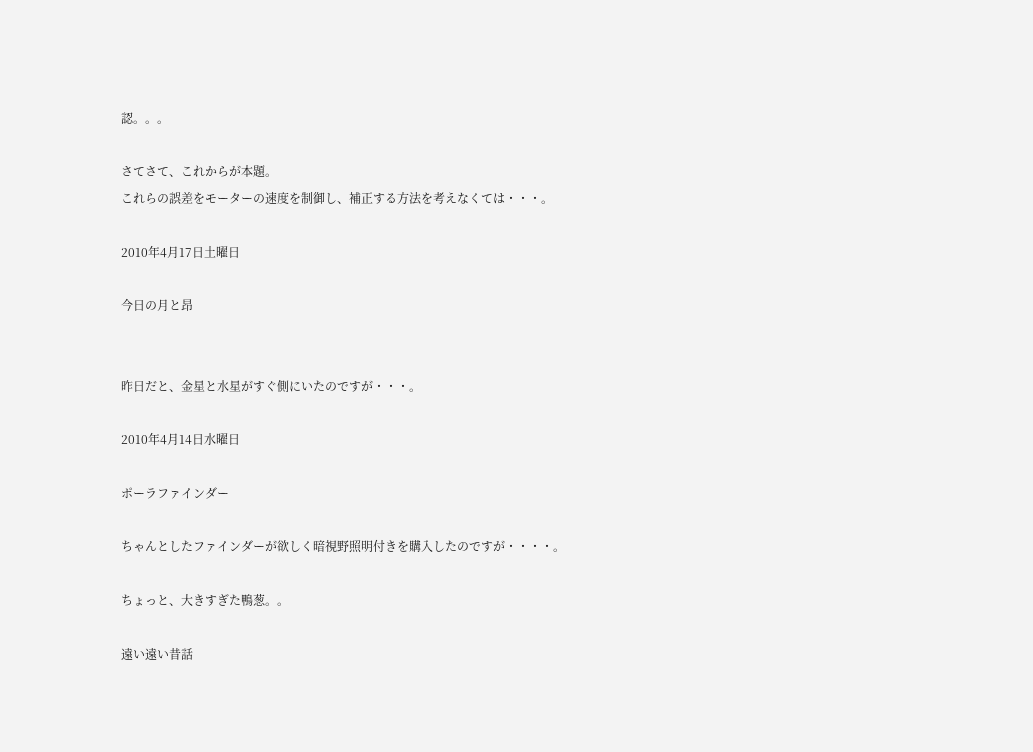認。。。

さてさて、これからが本題。
これらの誤差をモーターの速度を制御し、補正する方法を考えなくては・・・。

2010年4月17日土曜日

今日の月と昂


昨日だと、金星と水星がすぐ側にいたのですが・・・。

2010年4月14日水曜日

ポーラファインダー

ちゃんとしたファインダーが欲しく暗視野照明付きを購入したのですが・・・・。

ちょっと、大きすぎた鴨葱。。

遠い遠い昔話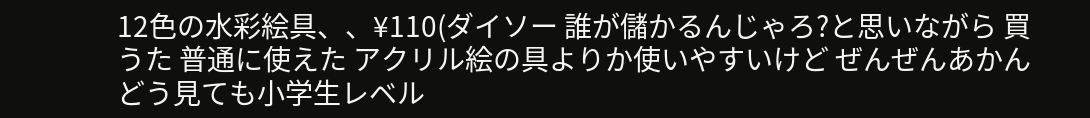12色の水彩絵具、、¥110(ダイソー 誰が儲かるんじゃろ?と思いながら 買うた 普通に使えた アクリル絵の具よりか使いやすいけど ぜんぜんあかん どう見ても小学生レベル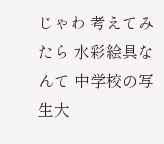じゃわ 考えてみたら 水彩絵具なんて 中学校の写生大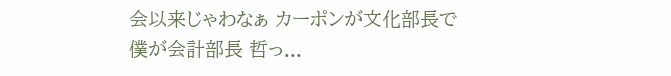会以来じゃわなぁ カーポンが文化部長で 僕が会計部長 哲っ...